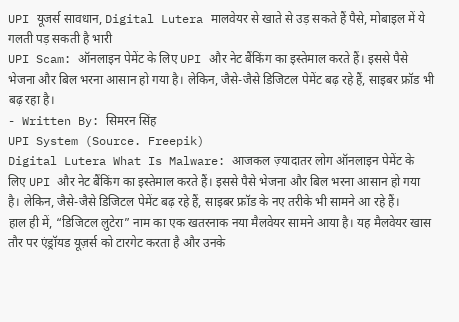UPI यूजर्स सावधान, Digital Lutera मालवेयर से खाते से उड़ सकते हैं पैसे, मोबाइल में ये गलती पड़ सकती है भारी
UPI Scam: ऑनलाइन पेमेंट के लिए UPI और नेट बैंकिंग का इस्तेमाल करते हैं। इससे पैसे भेजना और बिल भरना आसान हो गया है। लेकिन, जैसे-जैसे डिजिटल पेमेंट बढ़ रहे हैं, साइबर फ्रॉड भी बढ़ रहा है।
- Written By: सिमरन सिंह
UPI System (Source. Freepik)
Digital Lutera What Is Malware: आजकल ज़्यादातर लोग ऑनलाइन पेमेंट के लिए UPI और नेट बैंकिंग का इस्तेमाल करते हैं। इससे पैसे भेजना और बिल भरना आसान हो गया है। लेकिन, जैसे-जैसे डिजिटल पेमेंट बढ़ रहे हैं, साइबर फ्रॉड के नए तरीके भी सामने आ रहे हैं।
हाल ही में, “डिजिटल लुटेरा” नाम का एक खतरनाक नया मैलवेयर सामने आया है। यह मैलवेयर खास तौर पर एंड्रॉयड यूज़र्स को टारगेट करता है और उनके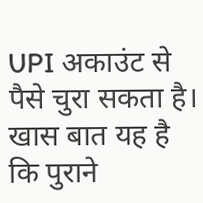UPI अकाउंट से पैसे चुरा सकता है। खास बात यह है कि पुराने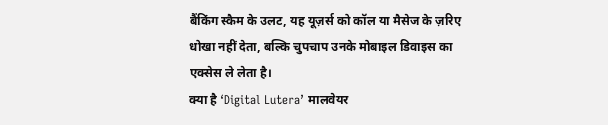बैंकिंग स्कैम के उलट, यह यूज़र्स को कॉल या मैसेज के ज़रिए धोखा नहीं देता, बल्कि चुपचाप उनके मोबाइल डिवाइस का एक्सेस ले लेता है।
क्या है ‘Digital Lutera’ मालवेयर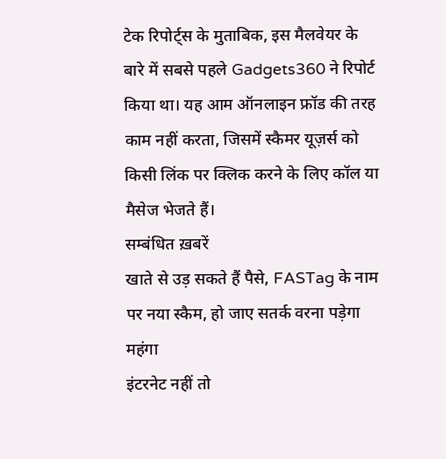टेक रिपोर्ट्स के मुताबिक, इस मैलवेयर के बारे में सबसे पहले Gadgets360 ने रिपोर्ट किया था। यह आम ऑनलाइन फ्रॉड की तरह काम नहीं करता, जिसमें स्कैमर यूज़र्स को किसी लिंक पर क्लिक करने के लिए कॉल या मैसेज भेजते हैं।
सम्बंधित ख़बरें
खाते से उड़ सकते हैं पैसे, FASTag के नाम पर नया स्कैम, हो जाए सतर्क वरना पड़ेगा महंगा
इंटरनेट नहीं तो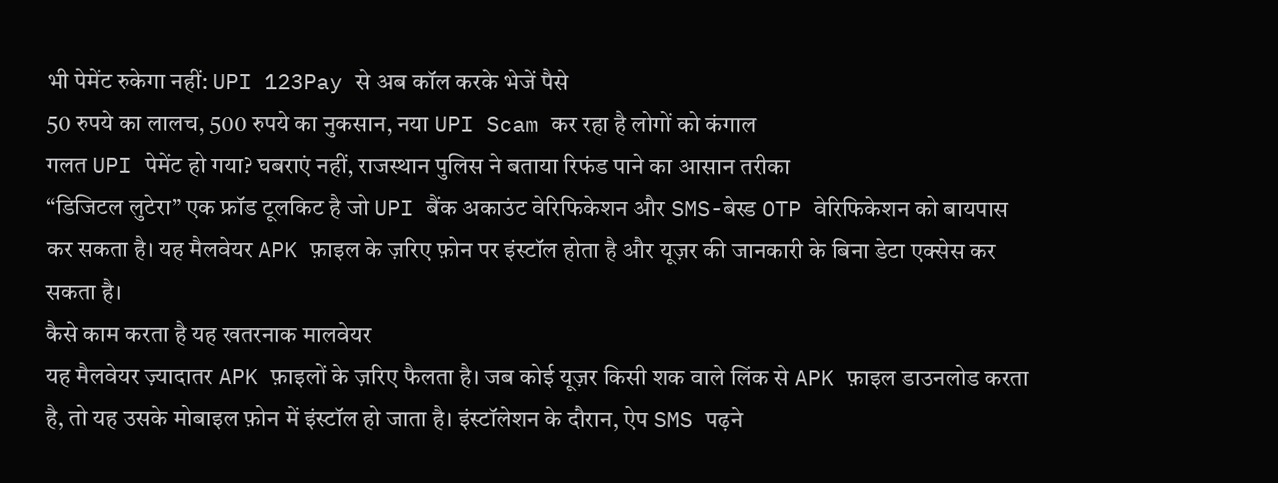भी पेमेंट रुकेगा नहीं: UPI 123Pay से अब कॉल करके भेजें पैसे
50 रुपये का लालच, 500 रुपये का नुकसान, नया UPI Scam कर रहा है लोगों को कंगाल
गलत UPI पेमेंट हो गया? घबराएं नहीं, राजस्थान पुलिस ने बताया रिफंड पाने का आसान तरीका
“डिजिटल लुटेरा” एक फ्रॉड टूलकिट है जो UPI बैंक अकाउंट वेरिफिकेशन और SMS-बेस्ड OTP वेरिफिकेशन को बायपास कर सकता है। यह मैलवेयर APK फ़ाइल के ज़रिए फ़ोन पर इंस्टॉल होता है और यूज़र की जानकारी के बिना डेटा एक्सेस कर सकता है।
कैसे काम करता है यह खतरनाक मालवेयर
यह मैलवेयर ज़्यादातर APK फ़ाइलों के ज़रिए फैलता है। जब कोई यूज़र किसी शक वाले लिंक से APK फ़ाइल डाउनलोड करता है, तो यह उसके मोबाइल फ़ोन में इंस्टॉल हो जाता है। इंस्टॉलेशन के दौरान, ऐप SMS पढ़ने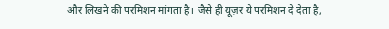और लिखने की परमिशन मांगता है। जैसे ही यूज़र ये परमिशन दे देता है,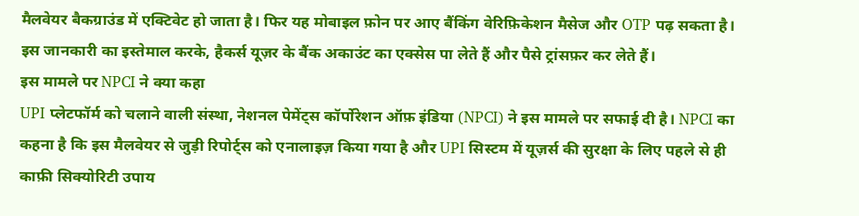मैलवेयर बैकग्राउंड में एक्टिवेट हो जाता है। फिर यह मोबाइल फ़ोन पर आए बैंकिंग वेरिफ़िकेशन मैसेज और OTP पढ़ सकता है। इस जानकारी का इस्तेमाल करके, हैकर्स यूज़र के बैंक अकाउंट का एक्सेस पा लेते हैं और पैसे ट्रांसफ़र कर लेते हैं।
इस मामले पर NPCI ने क्या कहा
UPI प्लेटफॉर्म को चलाने वाली संस्था, नेशनल पेमेंट्स कॉर्पोरेशन ऑफ़ इंडिया (NPCI) ने इस मामले पर सफाई दी है। NPCI का कहना है कि इस मैलवेयर से जुड़ी रिपोर्ट्स को एनालाइज़ किया गया है और UPI सिस्टम में यूज़र्स की सुरक्षा के लिए पहले से ही काफ़ी सिक्योरिटी उपाय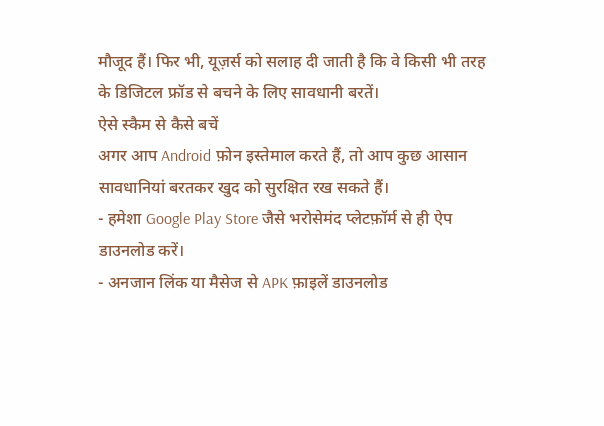मौजूद हैं। फिर भी, यूज़र्स को सलाह दी जाती है कि वे किसी भी तरह के डिजिटल फ्रॉड से बचने के लिए सावधानी बरतें।
ऐसे स्कैम से कैसे बचें
अगर आप Android फ़ोन इस्तेमाल करते हैं, तो आप कुछ आसान सावधानियां बरतकर खुद को सुरक्षित रख सकते हैं।
- हमेशा Google Play Store जैसे भरोसेमंद प्लेटफ़ॉर्म से ही ऐप डाउनलोड करें।
- अनजान लिंक या मैसेज से APK फ़ाइलें डाउनलोड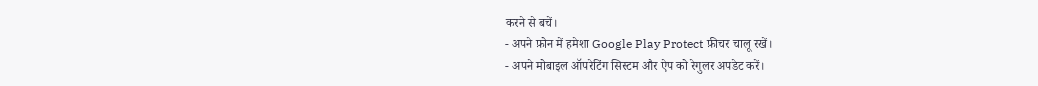करने से बचें।
- अपने फ़ोन में हमेशा Google Play Protect फ़ीचर चालू रखें।
- अपने मोबाइल ऑपरेटिंग सिस्टम और ऐप को रेगुलर अपडेट करें।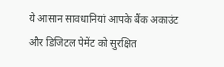ये आसान सावधानियां आपके बैंक अकाउंट और डिजिटल पेमेंट को सुरक्षित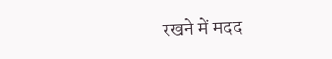रखने में मदद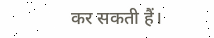कर सकती हैं।